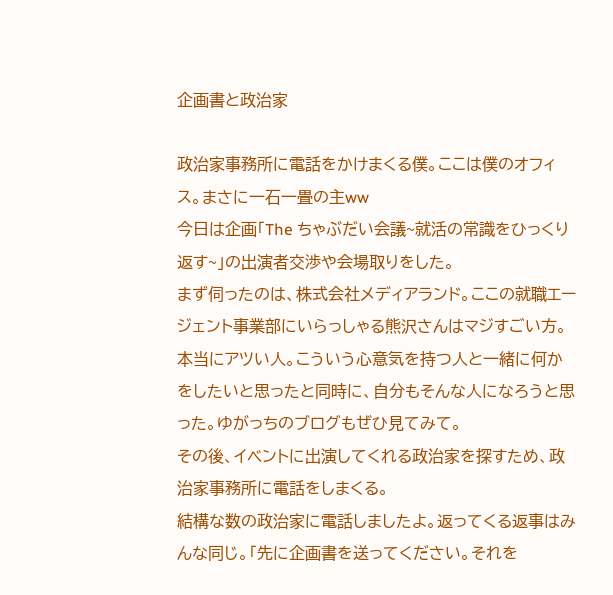企画書と政治家

政治家事務所に電話をかけまくる僕。ここは僕のオフィス。まさに一石一畳の主ww
今日は企画「The ちゃぶだい会議~就活の常識をひっくり返す~」の出演者交渉や会場取りをした。
まず伺ったのは、株式会社メディアランド。ここの就職エージェント事業部にいらっしゃる熊沢さんはマジすごい方。本当にアツい人。こういう心意気を持つ人と一緒に何かをしたいと思ったと同時に、自分もそんな人になろうと思った。ゆがっちのブログもぜひ見てみて。
その後、イベントに出演してくれる政治家を探すため、政治家事務所に電話をしまくる。
結構な数の政治家に電話しましたよ。返ってくる返事はみんな同じ。「先に企画書を送ってください。それを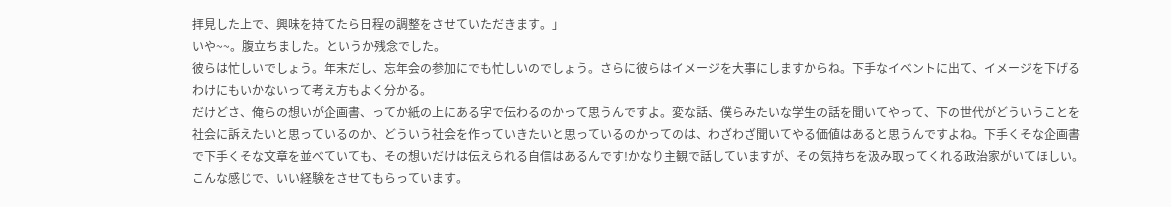拝見した上で、興味を持てたら日程の調整をさせていただきます。」
いや~~。腹立ちました。というか残念でした。
彼らは忙しいでしょう。年末だし、忘年会の参加にでも忙しいのでしょう。さらに彼らはイメージを大事にしますからね。下手なイベントに出て、イメージを下げるわけにもいかないって考え方もよく分かる。
だけどさ、俺らの想いが企画書、ってか紙の上にある字で伝わるのかって思うんですよ。変な話、僕らみたいな学生の話を聞いてやって、下の世代がどういうことを社会に訴えたいと思っているのか、どういう社会を作っていきたいと思っているのかってのは、わざわざ聞いてやる価値はあると思うんですよね。下手くそな企画書で下手くそな文章を並べていても、その想いだけは伝えられる自信はあるんです!かなり主観で話していますが、その気持ちを汲み取ってくれる政治家がいてほしい。
こんな感じで、いい経験をさせてもらっています。